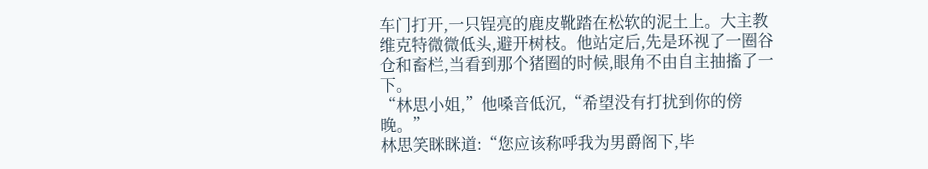车门打开,一只锃亮的鹿皮靴踏在松软的泥土上。大主教维克特微微低头,避开树枝。他站定后,先是环视了一圈谷仓和畜栏,当看到那个猪圈的时候,眼角不由自主抽搐了一下。
“林思小姐,”他嗓音低沉,“希望没有打扰到你的傍晚。”
林思笑眯眯道:“您应该称呼我为男爵阁下,毕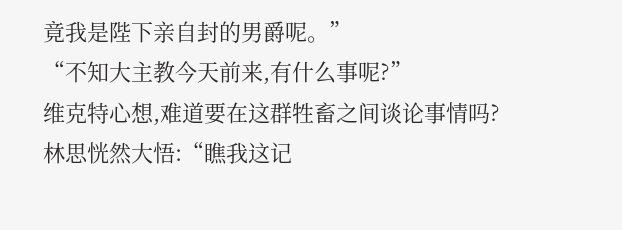竟我是陛下亲自封的男爵呢。”
“不知大主教今天前来,有什么事呢?”
维克特心想,难道要在这群牲畜之间谈论事情吗?
林思恍然大悟:“瞧我这记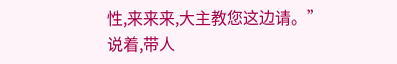性,来来来,大主教您这边请。”说着,带人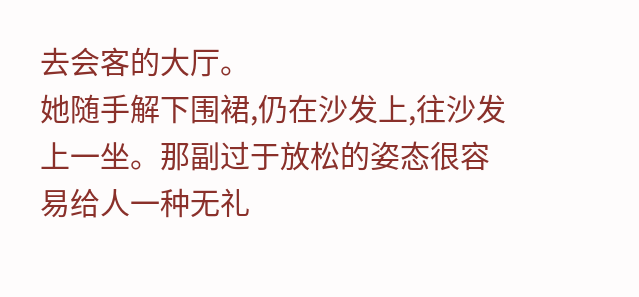去会客的大厅。
她随手解下围裙,仍在沙发上,往沙发上一坐。那副过于放松的姿态很容易给人一种无礼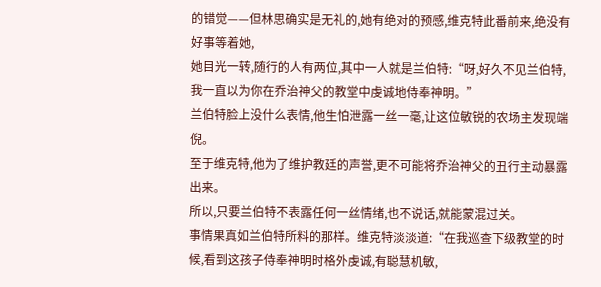的错觉——但林思确实是无礼的,她有绝对的预感,维克特此番前来,绝没有好事等着她,
她目光一转,随行的人有两位,其中一人就是兰伯特:“呀,好久不见兰伯特,我一直以为你在乔治神父的教堂中虔诚地侍奉神明。”
兰伯特脸上没什么表情,他生怕泄露一丝一毫,让这位敏锐的农场主发现端倪。
至于维克特,他为了维护教廷的声誉,更不可能将乔治神父的丑行主动暴露出来。
所以,只要兰伯特不表露任何一丝情绪,也不说话,就能蒙混过关。
事情果真如兰伯特所料的那样。维克特淡淡道:“在我巡查下级教堂的时候,看到这孩子侍奉神明时格外虔诚,有聪慧机敏,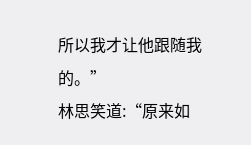所以我才让他跟随我的。”
林思笑道:“原来如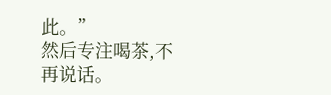此。”
然后专注喝茶,不再说话。